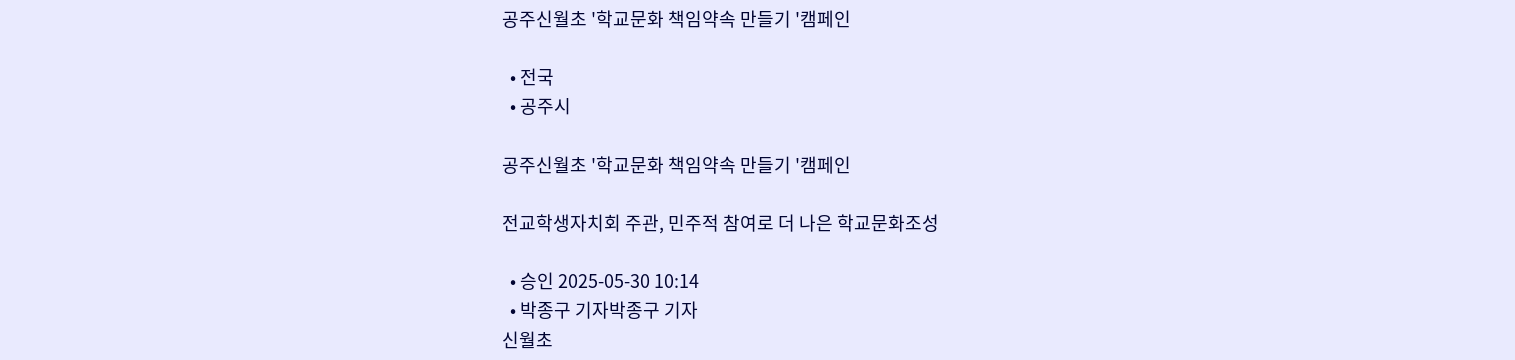공주신월초 '학교문화 책임약속 만들기 '캠페인

  • 전국
  • 공주시

공주신월초 '학교문화 책임약속 만들기 '캠페인

전교학생자치회 주관, 민주적 참여로 더 나은 학교문화조성

  • 승인 2025-05-30 10:14
  • 박종구 기자박종구 기자
신월초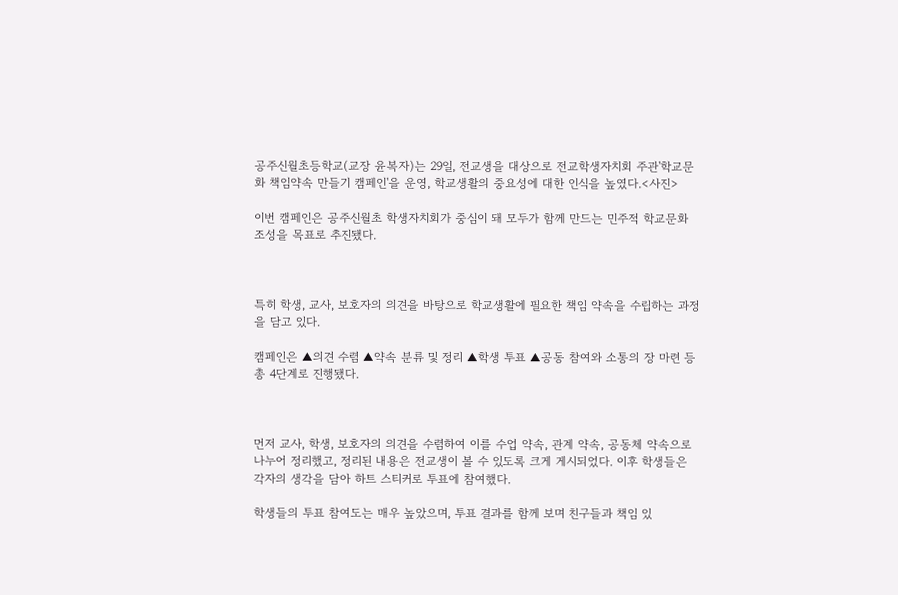공주신월초등학교(교장 윤복자)는 29일, 전교생을 대상으로 전교학생자치회 주관'학교문화 책임약속 만들기 캠페인'을 운영, 학교생활의 중요성에 대한 인식을 높였다.<사진>

이번 캠페인은 공주신월초 학생자치회가 중심이 돼 모두가 함께 만드는 민주적 학교문화 조성을 목표로 추진됐다.



특히 학생, 교사, 보호자의 의견을 바탕으로 학교생활에 필요한 책임 약속을 수립하는 과정을 담고 있다.

캠페인은 ▲의견 수렴 ▲약속 분류 및 정리 ▲학생 투표 ▲공동 참여와 소통의 장 마련 등 총 4단계로 진행됐다.



먼저 교사, 학생, 보호자의 의견을 수렴하여 이를 수업 약속, 관계 약속, 공동체 약속으로 나누어 정리했고, 정리된 내용은 전교생이 볼 수 있도록 크게 게시되었다. 이후 학생들은 각자의 생각을 담아 하트 스티커로 투표에 참여했다.

학생들의 투표 참여도는 매우 높았으며, 투표 결과를 함께 보며 친구들과 책임 있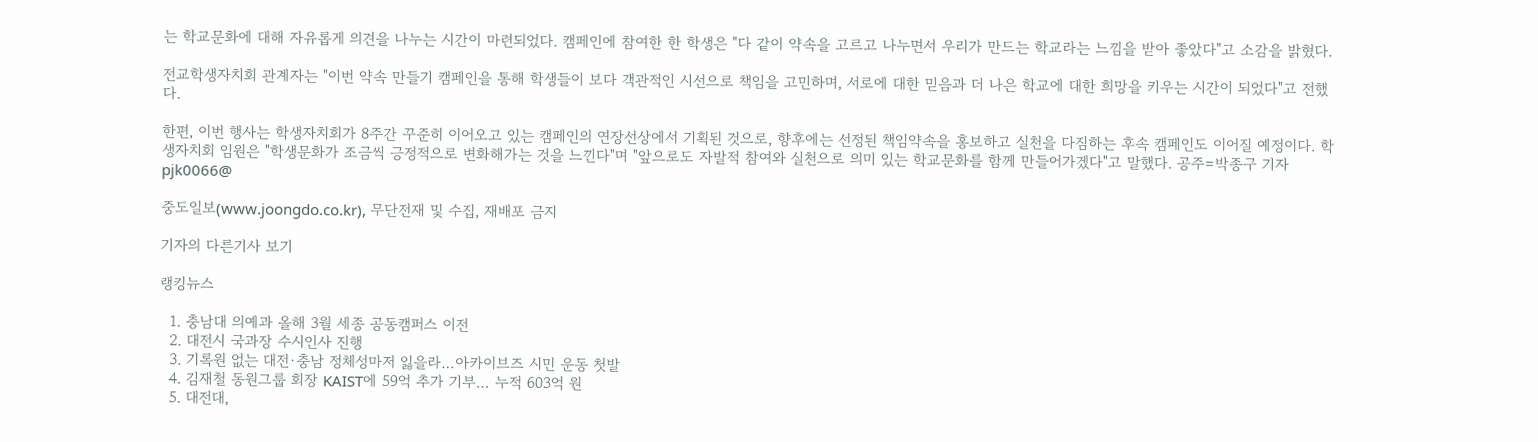는 학교문화에 대해 자유롭게 의견을 나누는 시간이 마련되었다. 캠페인에 참여한 한 학생은 "다 같이 약속을 고르고 나누면서 우리가 만드는 학교라는 느낌을 받아 좋았다"고 소감을 밝혔다.

전교학생자치회 관계자는 "이번 약속 만들기 캠페인을 통해 학생들이 보다 객관적인 시선으로 책임을 고민하며, 서로에 대한 믿음과 더 나은 학교에 대한 희망을 키우는 시간이 되었다"고 전했다.

한편, 이번 행사는 학생자치회가 8주간 꾸준히 이어오고 있는 캠페인의 연장선상에서 기획된 것으로, 향후에는 선정된 책임약속을 홍보하고 실천을 다짐하는 후속 캠페인도 이어질 예정이다. 학생자치회 임원은 "학생문화가 조금씩 긍정적으로 변화해가는 것을 느낀다"며 "앞으로도 자발적 참여와 실천으로 의미 있는 학교문화를 함께 만들어가겠다"고 말했다. 공주=박종구 기자 pjk0066@

중도일보(www.joongdo.co.kr), 무단전재 및 수집, 재배포 금지

기자의 다른기사 보기

랭킹뉴스

  1. 충남대 의예과 올해 3월 세종 공동캠퍼스 이전
  2. 대전시 국과장 수시인사 진행
  3. 기록원 없는 대전·충남 정체성마저 잃을라…아카이브즈 시민 운동 첫발
  4. 김재철 동원그룹 회장 KAIST에 59억 추가 기부… 누적 603억 원
  5. 대전대,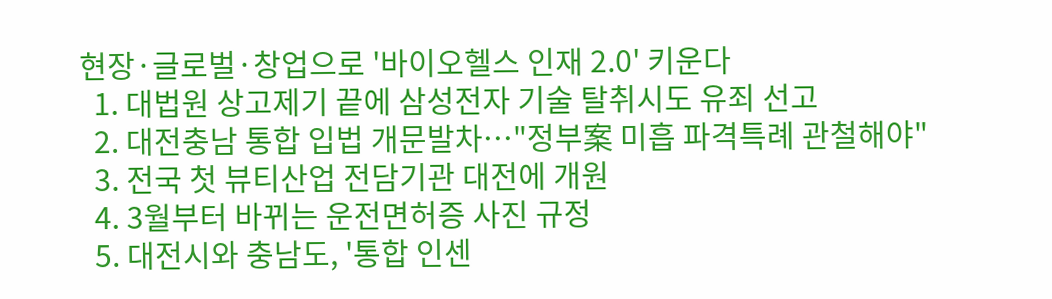현장·글로벌·창업으로 '바이오헬스 인재 2.0' 키운다
  1. 대법원 상고제기 끝에 삼성전자 기술 탈취시도 유죄 선고
  2. 대전충남 통합 입법 개문발차…"정부案 미흡 파격특례 관철해야"
  3. 전국 첫 뷰티산업 전담기관 대전에 개원
  4. 3월부터 바뀌는 운전면허증 사진 규정
  5. 대전시와 충남도, '통합 인센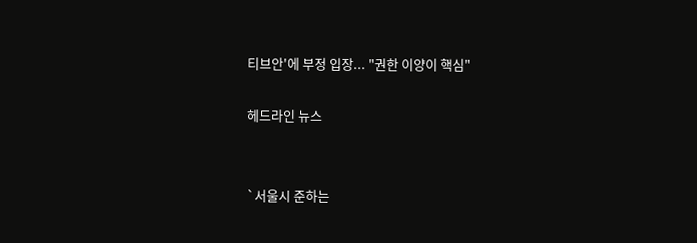티브안'에 부정 입장... "권한 이양이 핵심"

헤드라인 뉴스


`서울시 준하는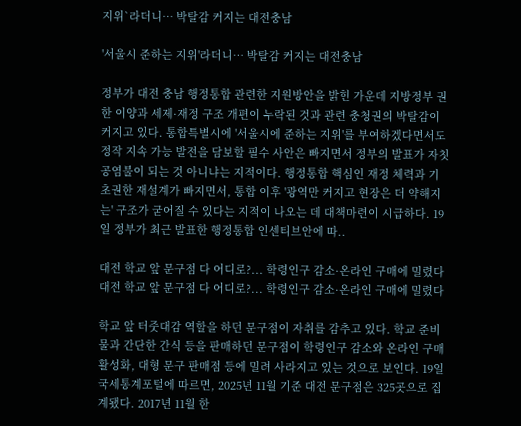지위`라더니… 박탈감 커지는 대전충남

'서울시 준하는 지위'라더니… 박탈감 커지는 대전충남

정부가 대전 충남 행정통합 관련한 지원방안을 밝힌 가운데 지방정부 권한 이양과 세제·재정 구조 개편이 누락된 것과 관련 충청권의 박탈감이 커지고 있다. 통합특별시에 '서울시에 준하는 지위'를 부여하겠다면서도 정작 지속 가능 발전을 담보할 필수 사안은 빠지면서 정부의 발표가 자칫 공염불이 되는 것 아니냐는 지적이다. 행정통합 핵심인 재정 체력과 기초권한 재설계가 빠지면서, 통합 이후 '광역만 커지고 현장은 더 약해지는' 구조가 굳어질 수 있다는 지적이 나오는 데 대책마련이 시급하다. 19일 정부가 최근 발표한 행정통합 인센티브안에 따..

대전 학교 앞 문구점 다 어디로?... 학령인구 감소·온라인 구매에 밀렸다
대전 학교 앞 문구점 다 어디로?... 학령인구 감소·온라인 구매에 밀렸다

학교 앞 터줏대감 역할을 하던 문구점이 자취를 감추고 있다. 학교 준비물과 간단한 간식 등을 판매하던 문구점이 학령인구 감소와 온라인 구매 활성화, 대형 문구 판매점 등에 밀려 사라지고 있는 것으로 보인다. 19일 국세통계포털에 따르면, 2025년 11월 기준 대전 문구점은 325곳으로 집계됐다. 2017년 11월 한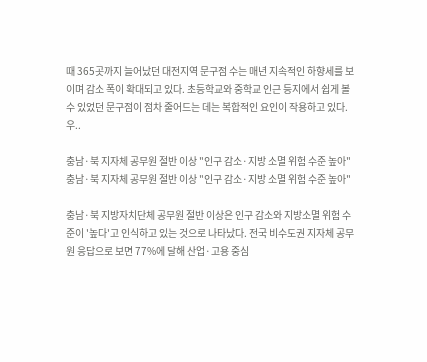때 365곳까지 늘어났던 대전지역 문구점 수는 매년 지속적인 하향세를 보이며 감소 폭이 확대되고 있다. 초등학교와 중학교 인근 등지에서 쉽게 볼 수 있었던 문구점이 점차 줄어드는 데는 복합적인 요인이 작용하고 있다. 우..

충남·북 지자체 공무원 절반 이상 "인구 감소·지방 소멸 위험 수준 높아"
충남·북 지자체 공무원 절반 이상 "인구 감소·지방 소멸 위험 수준 높아"

충남·북 지방자치단체 공무원 절반 이상은 인구 감소와 지방소멸 위험 수준이 '높다'고 인식하고 있는 것으로 나타났다. 전국 비수도권 지자체 공무원 응답으로 보면 77%에 달해 산업·고용 중심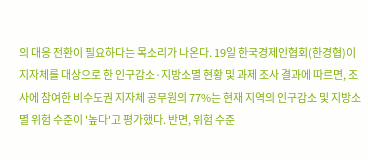의 대응 전환이 필요하다는 목소리가 나온다. 19일 한국경제인협회(한경협)이 지자체를 대상으로 한 인구감소·지방소멸 현황 및 과제 조사 결과에 따르면, 조사에 참여한 비수도권 지자체 공무원의 77%는 현재 지역의 인구감소 및 지방소멸 위험 수준이 '높다'고 평가했다. 반면, 위험 수준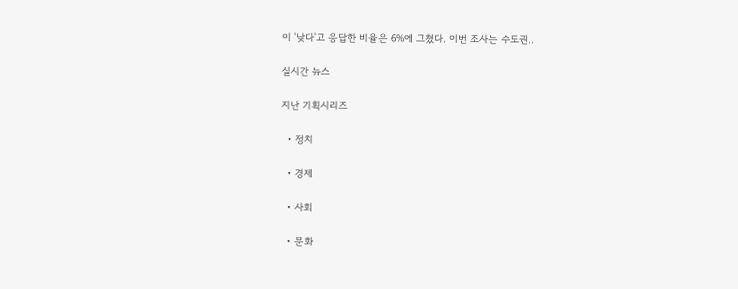이 '낮다'고 응답한 비율은 6%에 그쳤다. 이번 조사는 수도권..

실시간 뉴스

지난 기획시리즈

  • 정치

  • 경제

  • 사회

  • 문화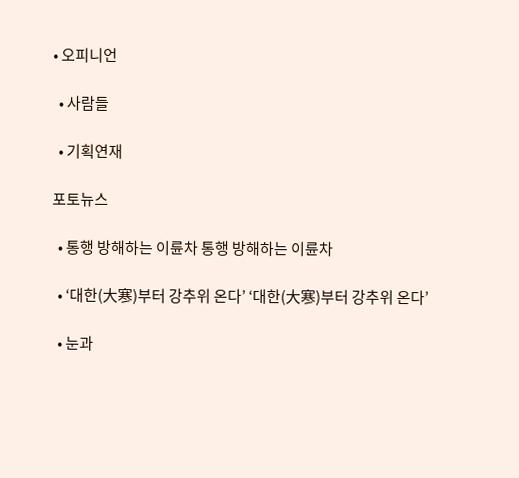• 오피니언

  • 사람들

  • 기획연재

포토뉴스

  • 통행 방해하는 이륜차 통행 방해하는 이륜차

  • ‘대한(大寒)부터 강추위 온다’ ‘대한(大寒)부터 강추위 온다’

  • 눈과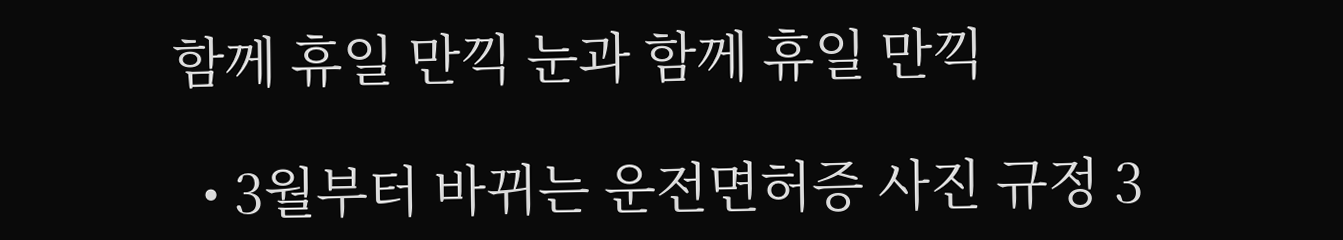함께 휴일 만끽 눈과 함께 휴일 만끽

  • 3월부터 바뀌는 운전면허증 사진 규정 3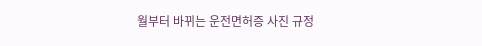월부터 바뀌는 운전면허증 사진 규정